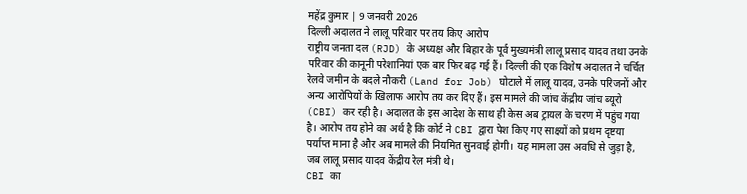महेंद्र कुमार | 9 जनवरी 2026
दिल्ली अदालत ने लालू परिवार पर तय किए आरोप
राष्ट्रीय जनता दल (RJD) के अध्यक्ष और बिहार के पूर्व मुख्यमंत्री लालू प्रसाद यादव तथा उनके परिवार की कानूनी परेशानियां एक बार फिर बढ़ गई हैं। दिल्ली की एक विशेष अदालत ने चर्चित रेलवे जमीन के बदले नौकरी (Land for Job) घोटाले में लालू यादव, उनके परिजनों और अन्य आरोपियों के खिलाफ आरोप तय कर दिए हैं। इस मामले की जांच केंद्रीय जांच ब्यूरो (CBI) कर रही है। अदालत के इस आदेश के साथ ही केस अब ट्रायल के चरण में पहुंच गया है। आरोप तय होने का अर्थ है कि कोर्ट ने CBI द्वारा पेश किए गए साक्ष्यों को प्रथम दृष्टया पर्याप्त माना है और अब मामले की नियमित सुनवाई होगी। यह मामला उस अवधि से जुड़ा है, जब लालू प्रसाद यादव केंद्रीय रेल मंत्री थे।
CBI का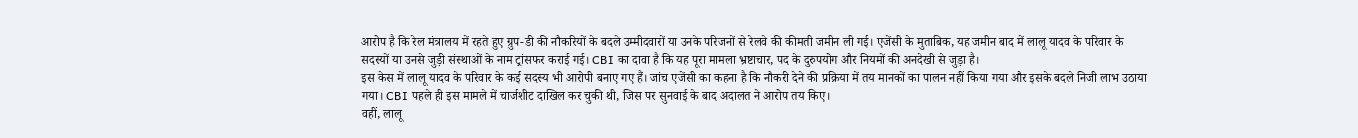आरोप है कि रेल मंत्रालय में रहते हुए ग्रुप-डी की नौकरियों के बदले उम्मीदवारों या उनके परिजनों से रेलवे की कीमती जमीन ली गई। एजेंसी के मुताबिक, यह जमीन बाद में लालू यादव के परिवार के सदस्यों या उनसे जुड़ी संस्थाओं के नाम ट्रांसफर कराई गई। CBI का दावा है कि यह पूरा मामला भ्रष्टाचार, पद के दुरुपयोग और नियमों की अनदेखी से जुड़ा है।
इस केस में लालू यादव के परिवार के कई सदस्य भी आरोपी बनाए गए हैं। जांच एजेंसी का कहना है कि नौकरी देने की प्रक्रिया में तय मानकों का पालन नहीं किया गया और इसके बदले निजी लाभ उठाया गया। CBI पहले ही इस मामले में चार्जशीट दाखिल कर चुकी थी, जिस पर सुनवाई के बाद अदालत ने आरोप तय किए।
वहीं, लालू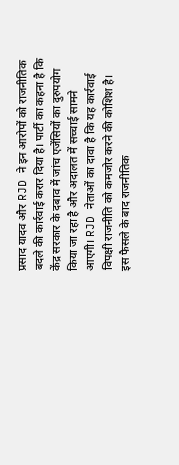प्रसाद यादव और RJD ने इन आरोपों को राजनीतिक बदले की कार्रवाई करार दिया है। पार्टी का कहना है कि केंद्र सरकार के दबाव में जांच एजेंसियों का दुरुपयोग किया जा रहा है और अदालत में सच्चाई सामने आएगी। RJD नेताओं का दावा है कि यह कार्रवाई विपक्षी राजनीति को कमजोर करने की कोशिश है।
इस फैसले के बाद राजनीतिक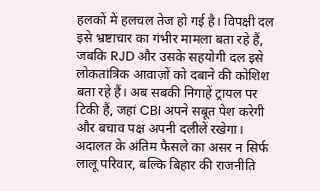हलकों में हलचल तेज हो गई है। विपक्षी दल इसे भ्रष्टाचार का गंभीर मामला बता रहे हैं, जबकि RJD और उसके सहयोगी दल इसे लोकतांत्रिक आवाज़ों को दबाने की कोशिश बता रहे हैं। अब सबकी निगाहें ट्रायल पर टिकी हैं, जहां CBI अपने सबूत पेश करेगी और बचाव पक्ष अपनी दलीलें रखेगा। अदालत के अंतिम फैसले का असर न सिर्फ लालू परिवार, बल्कि बिहार की राजनीति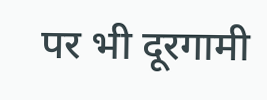पर भी दूरगामी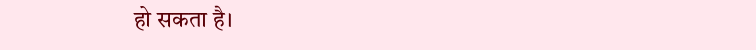हो सकता है।